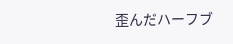歪んだハーフブ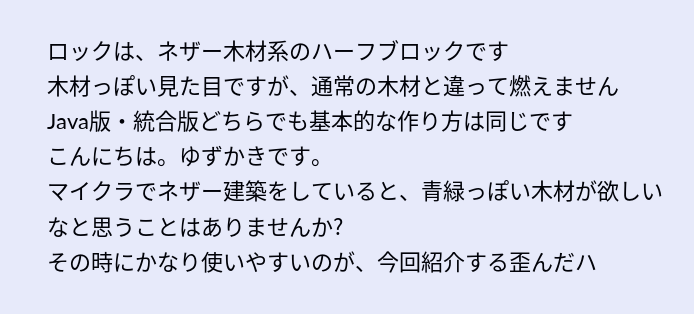ロックは、ネザー木材系のハーフブロックです
木材っぽい見た目ですが、通常の木材と違って燃えません
Java版・統合版どちらでも基本的な作り方は同じです
こんにちは。ゆずかきです。
マイクラでネザー建築をしていると、青緑っぽい木材が欲しいなと思うことはありませんか?
その時にかなり使いやすいのが、今回紹介する歪んだハ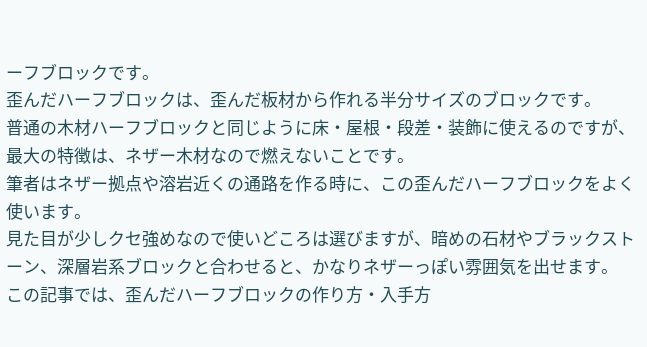ーフブロックです。
歪んだハーフブロックは、歪んだ板材から作れる半分サイズのブロックです。
普通の木材ハーフブロックと同じように床・屋根・段差・装飾に使えるのですが、最大の特徴は、ネザー木材なので燃えないことです。
筆者はネザー拠点や溶岩近くの通路を作る時に、この歪んだハーフブロックをよく使います。
見た目が少しクセ強めなので使いどころは選びますが、暗めの石材やブラックストーン、深層岩系ブロックと合わせると、かなりネザーっぽい雰囲気を出せます。
この記事では、歪んだハーフブロックの作り方・入手方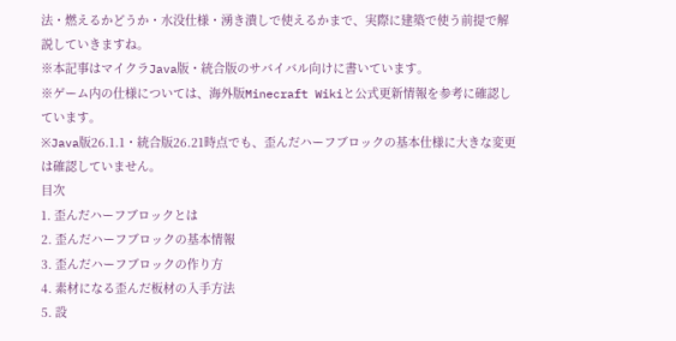法・燃えるかどうか・水没仕様・湧き潰しで使えるかまで、実際に建築で使う前提で解説していきますね。
※本記事はマイクラJava版・統合版のサバイバル向けに書いています。
※ゲーム内の仕様については、海外版Minecraft Wikiと公式更新情報を参考に確認しています。
※Java版26.1.1・統合版26.21時点でも、歪んだハーフブロックの基本仕様に大きな変更は確認していません。
目次
1. 歪んだハーフブロックとは
2. 歪んだハーフブロックの基本情報
3. 歪んだハーフブロックの作り方
4. 素材になる歪んだ板材の入手方法
5. 設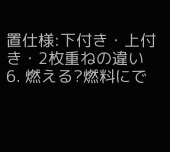置仕様:下付き・上付き・2枚重ねの違い
6. 燃える?燃料にで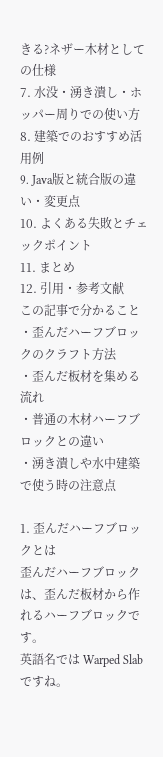きる?ネザー木材としての仕様
7. 水没・湧き潰し・ホッパー周りでの使い方
8. 建築でのおすすめ活用例
9. Java版と統合版の違い・変更点
10. よくある失敗とチェックポイント
11. まとめ
12. 引用・参考文献
この記事で分かること
・歪んだハーフブロックのクラフト方法
・歪んだ板材を集める流れ
・普通の木材ハーフブロックとの違い
・湧き潰しや水中建築で使う時の注意点

1. 歪んだハーフブロックとは
歪んだハーフブロックは、歪んだ板材から作れるハーフブロックです。
英語名では Warped Slab ですね。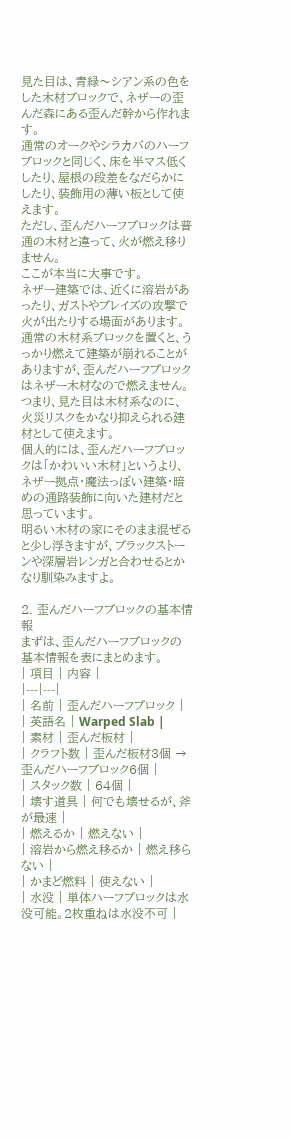見た目は、青緑〜シアン系の色をした木材ブロックで、ネザーの歪んだ森にある歪んだ幹から作れます。
通常のオークやシラカバのハーフブロックと同じく、床を半マス低くしたり、屋根の段差をなだらかにしたり、装飾用の薄い板として使えます。
ただし、歪んだハーフブロックは普通の木材と違って、火が燃え移りません。
ここが本当に大事です。
ネザー建築では、近くに溶岩があったり、ガストやブレイズの攻撃で火が出たりする場面があります。
通常の木材系ブロックを置くと、うっかり燃えて建築が崩れることがありますが、歪んだハーフブロックはネザー木材なので燃えません。
つまり、見た目は木材系なのに、火災リスクをかなり抑えられる建材として使えます。
個人的には、歪んだハーフブロックは「かわいい木材」というより、ネザー拠点・魔法っぽい建築・暗めの通路装飾に向いた建材だと思っています。
明るい木材の家にそのまま混ぜると少し浮きますが、ブラックストーンや深層岩レンガと合わせるとかなり馴染みますよ。

2. 歪んだハーフブロックの基本情報
まずは、歪んだハーフブロックの基本情報を表にまとめます。
| 項目 | 内容 |
|---|---|
| 名前 | 歪んだハーフブロック |
| 英語名 | Warped Slab |
| 素材 | 歪んだ板材 |
| クラフト数 | 歪んだ板材3個 → 歪んだハーフブロック6個 |
| スタック数 | 64個 |
| 壊す道具 | 何でも壊せるが、斧が最速 |
| 燃えるか | 燃えない |
| 溶岩から燃え移るか | 燃え移らない |
| かまど燃料 | 使えない |
| 水没 | 単体ハーフブロックは水没可能。2枚重ねは水没不可 |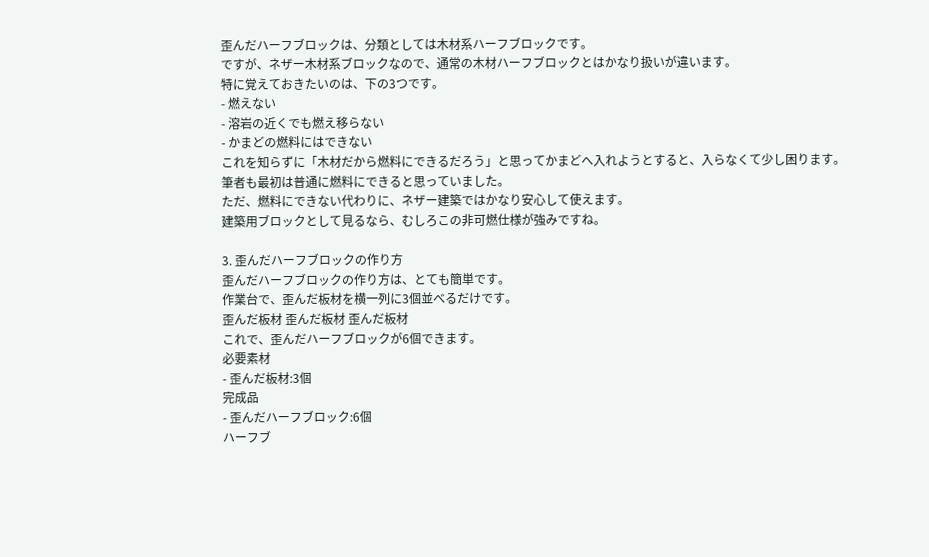歪んだハーフブロックは、分類としては木材系ハーフブロックです。
ですが、ネザー木材系ブロックなので、通常の木材ハーフブロックとはかなり扱いが違います。
特に覚えておきたいのは、下の3つです。
- 燃えない
- 溶岩の近くでも燃え移らない
- かまどの燃料にはできない
これを知らずに「木材だから燃料にできるだろう」と思ってかまどへ入れようとすると、入らなくて少し困ります。
筆者も最初は普通に燃料にできると思っていました。
ただ、燃料にできない代わりに、ネザー建築ではかなり安心して使えます。
建築用ブロックとして見るなら、むしろこの非可燃仕様が強みですね。

3. 歪んだハーフブロックの作り方
歪んだハーフブロックの作り方は、とても簡単です。
作業台で、歪んだ板材を横一列に3個並べるだけです。
歪んだ板材 歪んだ板材 歪んだ板材
これで、歪んだハーフブロックが6個できます。
必要素材
- 歪んだ板材:3個
完成品
- 歪んだハーフブロック:6個
ハーフブ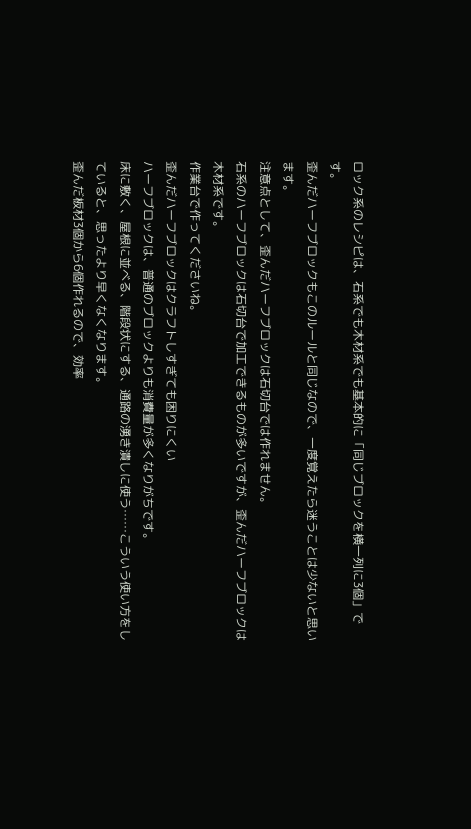ロック系のレシピは、石系でも木材系でも基本的に「同じブロックを横一列に3個」です。
歪んだハーフブロックもこのルールと同じなので、一度覚えたら迷うことは少ないと思います。
注意点として、歪んだハーフブロックは石切台では作れません。
石系のハーフブロックは石切台で加工できるものが多いですが、歪んだハーフブロックは木材系です。
作業台で作ってくださいね。
歪んだハーフブロックはクラフトしすぎても困りにくい
ハーフブロックは、普通のブロックよりも消費量が多くなりがちです。
床に敷く、屋根に並べる、階段状にする、通路の湧き潰しに使う……こういう使い方をしていると、思ったより早くなくなります。
歪んだ板材3個から6個作れるので、効率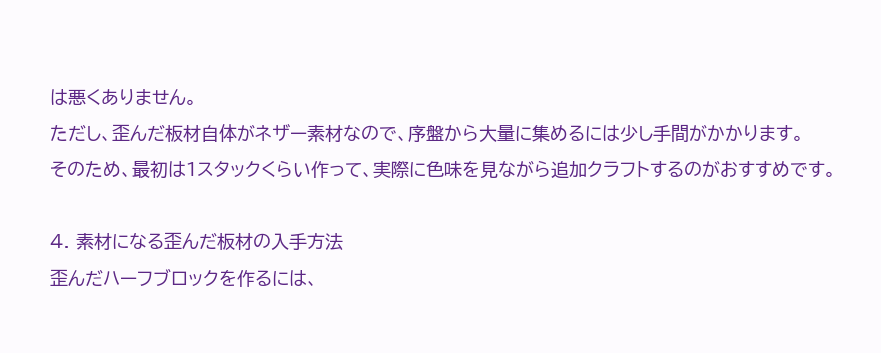は悪くありません。
ただし、歪んだ板材自体がネザー素材なので、序盤から大量に集めるには少し手間がかかります。
そのため、最初は1スタックくらい作って、実際に色味を見ながら追加クラフトするのがおすすめです。

4. 素材になる歪んだ板材の入手方法
歪んだハーフブロックを作るには、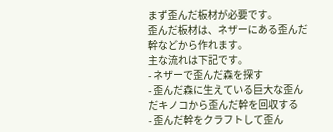まず歪んだ板材が必要です。
歪んだ板材は、ネザーにある歪んだ幹などから作れます。
主な流れは下記です。
- ネザーで歪んだ森を探す
- 歪んだ森に生えている巨大な歪んだキノコから歪んだ幹を回収する
- 歪んだ幹をクラフトして歪ん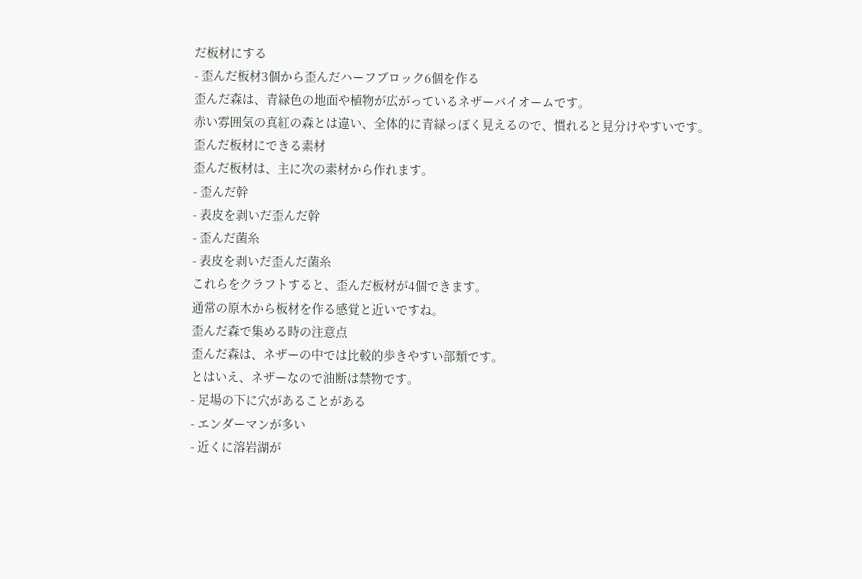だ板材にする
- 歪んだ板材3個から歪んだハーフブロック6個を作る
歪んだ森は、青緑色の地面や植物が広がっているネザーバイオームです。
赤い雰囲気の真紅の森とは違い、全体的に青緑っぽく見えるので、慣れると見分けやすいです。
歪んだ板材にできる素材
歪んだ板材は、主に次の素材から作れます。
- 歪んだ幹
- 表皮を剥いだ歪んだ幹
- 歪んだ菌糸
- 表皮を剥いだ歪んだ菌糸
これらをクラフトすると、歪んだ板材が4個できます。
通常の原木から板材を作る感覚と近いですね。
歪んだ森で集める時の注意点
歪んだ森は、ネザーの中では比較的歩きやすい部類です。
とはいえ、ネザーなので油断は禁物です。
- 足場の下に穴があることがある
- エンダーマンが多い
- 近くに溶岩湖が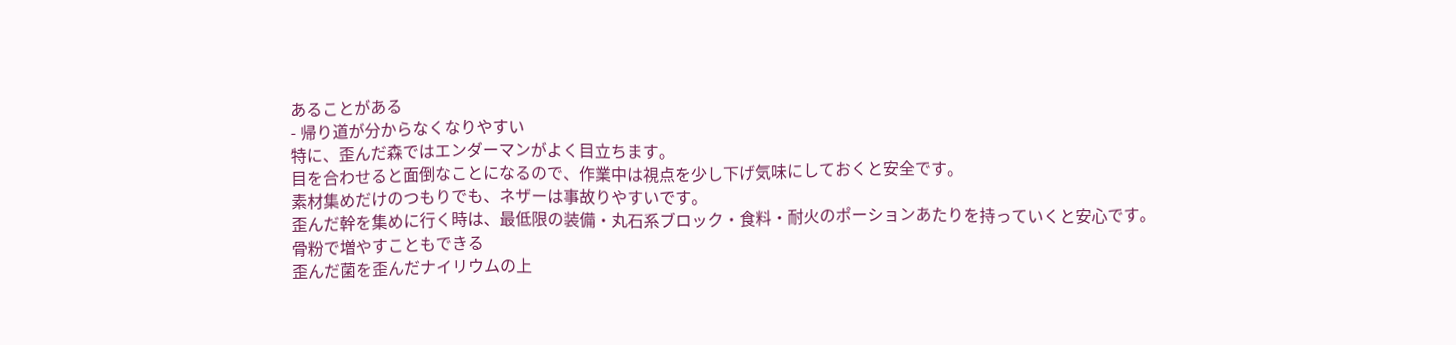あることがある
- 帰り道が分からなくなりやすい
特に、歪んだ森ではエンダーマンがよく目立ちます。
目を合わせると面倒なことになるので、作業中は視点を少し下げ気味にしておくと安全です。
素材集めだけのつもりでも、ネザーは事故りやすいです。
歪んだ幹を集めに行く時は、最低限の装備・丸石系ブロック・食料・耐火のポーションあたりを持っていくと安心です。
骨粉で増やすこともできる
歪んだ菌を歪んだナイリウムの上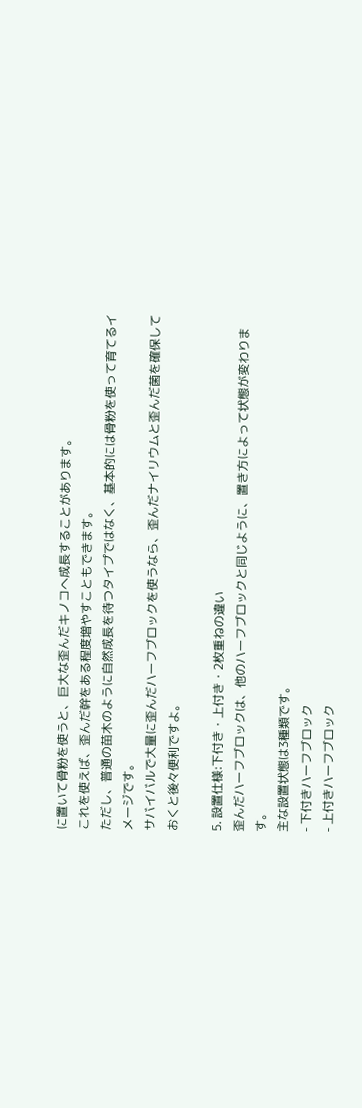に置いて骨粉を使うと、巨大な歪んだキノコへ成長することがあります。
これを使えば、歪んだ幹をある程度増やすこともできます。
ただし、普通の苗木のように自然成長を待つタイプではなく、基本的には骨粉を使って育てるイメージです。
サバイバルで大量に歪んだハーフブロックを使うなら、歪んだナイリウムと歪んだ菌を確保しておくと後々便利ですよ。

5. 設置仕様:下付き・上付き・2枚重ねの違い
歪んだハーフブロックは、他のハーフブロックと同じように、置き方によって状態が変わります。
主な設置状態は3種類です。
- 下付きハーフブロック
- 上付きハーフブロック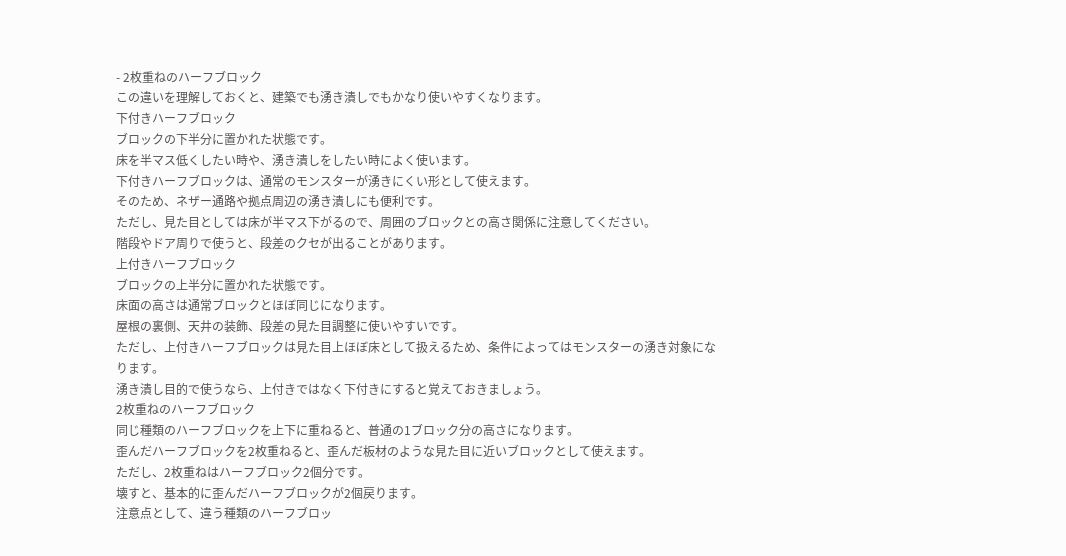- 2枚重ねのハーフブロック
この違いを理解しておくと、建築でも湧き潰しでもかなり使いやすくなります。
下付きハーフブロック
ブロックの下半分に置かれた状態です。
床を半マス低くしたい時や、湧き潰しをしたい時によく使います。
下付きハーフブロックは、通常のモンスターが湧きにくい形として使えます。
そのため、ネザー通路や拠点周辺の湧き潰しにも便利です。
ただし、見た目としては床が半マス下がるので、周囲のブロックとの高さ関係に注意してください。
階段やドア周りで使うと、段差のクセが出ることがあります。
上付きハーフブロック
ブロックの上半分に置かれた状態です。
床面の高さは通常ブロックとほぼ同じになります。
屋根の裏側、天井の装飾、段差の見た目調整に使いやすいです。
ただし、上付きハーフブロックは見た目上ほぼ床として扱えるため、条件によってはモンスターの湧き対象になります。
湧き潰し目的で使うなら、上付きではなく下付きにすると覚えておきましょう。
2枚重ねのハーフブロック
同じ種類のハーフブロックを上下に重ねると、普通の1ブロック分の高さになります。
歪んだハーフブロックを2枚重ねると、歪んだ板材のような見た目に近いブロックとして使えます。
ただし、2枚重ねはハーフブロック2個分です。
壊すと、基本的に歪んだハーフブロックが2個戻ります。
注意点として、違う種類のハーフブロッ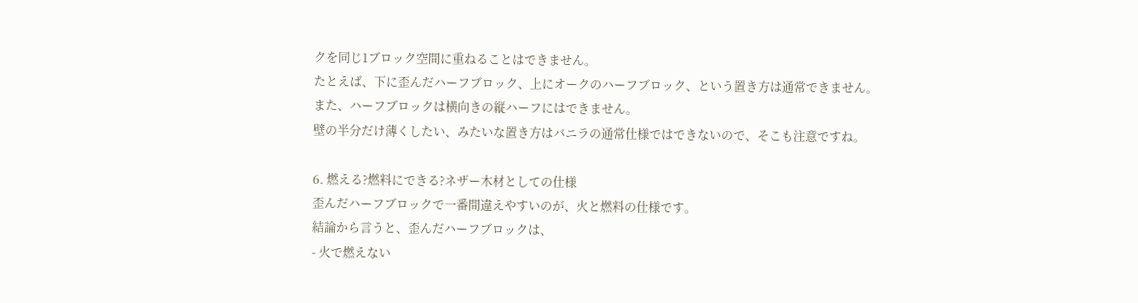クを同じ1ブロック空間に重ねることはできません。
たとえば、下に歪んだハーフブロック、上にオークのハーフブロック、という置き方は通常できません。
また、ハーフブロックは横向きの縦ハーフにはできません。
壁の半分だけ薄くしたい、みたいな置き方はバニラの通常仕様ではできないので、そこも注意ですね。

6. 燃える?燃料にできる?ネザー木材としての仕様
歪んだハーフブロックで一番間違えやすいのが、火と燃料の仕様です。
結論から言うと、歪んだハーフブロックは、
- 火で燃えない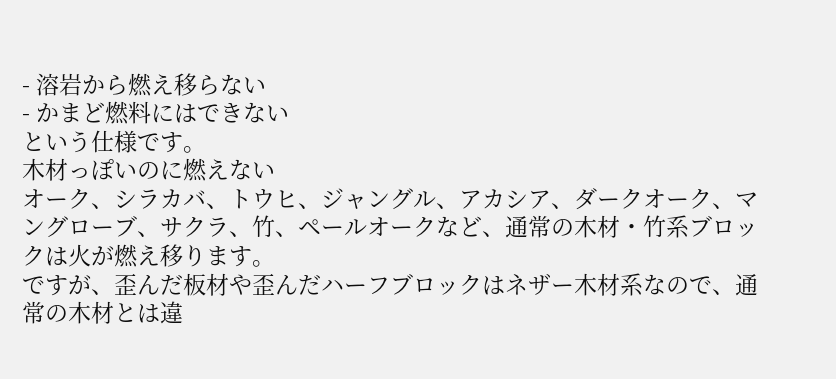- 溶岩から燃え移らない
- かまど燃料にはできない
という仕様です。
木材っぽいのに燃えない
オーク、シラカバ、トウヒ、ジャングル、アカシア、ダークオーク、マングローブ、サクラ、竹、ペールオークなど、通常の木材・竹系ブロックは火が燃え移ります。
ですが、歪んだ板材や歪んだハーフブロックはネザー木材系なので、通常の木材とは違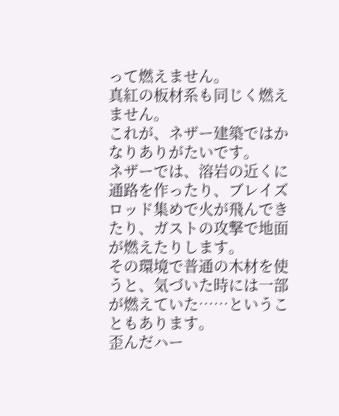って燃えません。
真紅の板材系も同じく燃えません。
これが、ネザー建築ではかなりありがたいです。
ネザーでは、溶岩の近くに通路を作ったり、ブレイズロッド集めで火が飛んできたり、ガストの攻撃で地面が燃えたりします。
その環境で普通の木材を使うと、気づいた時には一部が燃えていた……ということもあります。
歪んだハー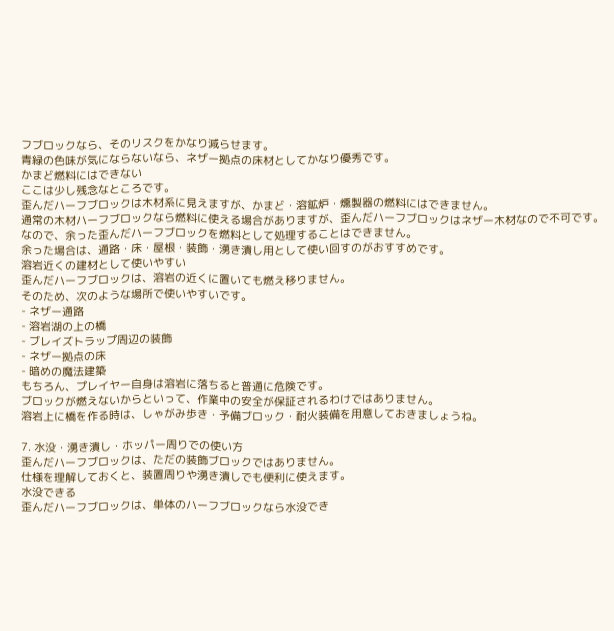フブロックなら、そのリスクをかなり減らせます。
青緑の色味が気にならないなら、ネザー拠点の床材としてかなり優秀です。
かまど燃料にはできない
ここは少し残念なところです。
歪んだハーフブロックは木材系に見えますが、かまど・溶鉱炉・燻製器の燃料にはできません。
通常の木材ハーフブロックなら燃料に使える場合がありますが、歪んだハーフブロックはネザー木材なので不可です。
なので、余った歪んだハーフブロックを燃料として処理することはできません。
余った場合は、通路・床・屋根・装飾・湧き潰し用として使い回すのがおすすめです。
溶岩近くの建材として使いやすい
歪んだハーフブロックは、溶岩の近くに置いても燃え移りません。
そのため、次のような場所で使いやすいです。
- ネザー通路
- 溶岩湖の上の橋
- ブレイズトラップ周辺の装飾
- ネザー拠点の床
- 暗めの魔法建築
もちろん、プレイヤー自身は溶岩に落ちると普通に危険です。
ブロックが燃えないからといって、作業中の安全が保証されるわけではありません。
溶岩上に橋を作る時は、しゃがみ歩き・予備ブロック・耐火装備を用意しておきましょうね。

7. 水没・湧き潰し・ホッパー周りでの使い方
歪んだハーフブロックは、ただの装飾ブロックではありません。
仕様を理解しておくと、装置周りや湧き潰しでも便利に使えます。
水没できる
歪んだハーフブロックは、単体のハーフブロックなら水没でき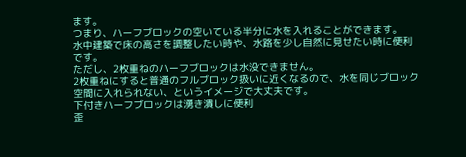ます。
つまり、ハーフブロックの空いている半分に水を入れることができます。
水中建築で床の高さを調整したい時や、水路を少し自然に見せたい時に便利です。
ただし、2枚重ねのハーフブロックは水没できません。
2枚重ねにすると普通のフルブロック扱いに近くなるので、水を同じブロック空間に入れられない、というイメージで大丈夫です。
下付きハーフブロックは湧き潰しに便利
歪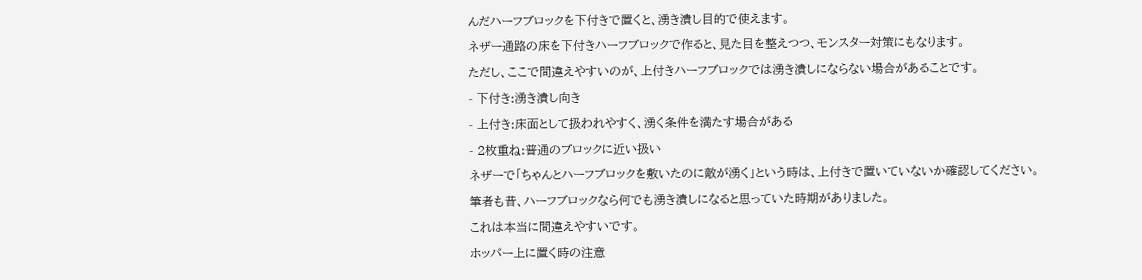んだハーフブロックを下付きで置くと、湧き潰し目的で使えます。
ネザー通路の床を下付きハーフブロックで作ると、見た目を整えつつ、モンスター対策にもなります。
ただし、ここで間違えやすいのが、上付きハーフブロックでは湧き潰しにならない場合があることです。
- 下付き:湧き潰し向き
- 上付き:床面として扱われやすく、湧く条件を満たす場合がある
- 2枚重ね:普通のブロックに近い扱い
ネザーで「ちゃんとハーフブロックを敷いたのに敵が湧く」という時は、上付きで置いていないか確認してください。
筆者も昔、ハーフブロックなら何でも湧き潰しになると思っていた時期がありました。
これは本当に間違えやすいです。
ホッパー上に置く時の注意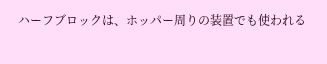ハーフブロックは、ホッパー周りの装置でも使われる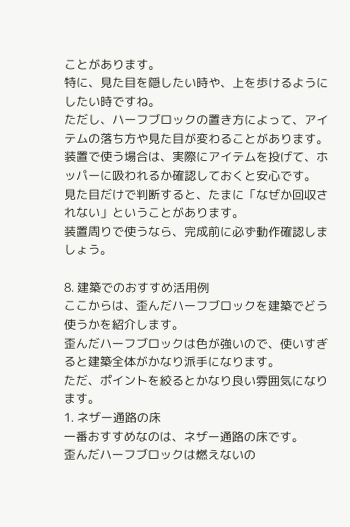ことがあります。
特に、見た目を隠したい時や、上を歩けるようにしたい時ですね。
ただし、ハーフブロックの置き方によって、アイテムの落ち方や見た目が変わることがあります。
装置で使う場合は、実際にアイテムを投げて、ホッパーに吸われるか確認しておくと安心です。
見た目だけで判断すると、たまに「なぜか回収されない」ということがあります。
装置周りで使うなら、完成前に必ず動作確認しましょう。

8. 建築でのおすすめ活用例
ここからは、歪んだハーフブロックを建築でどう使うかを紹介します。
歪んだハーフブロックは色が強いので、使いすぎると建築全体がかなり派手になります。
ただ、ポイントを絞るとかなり良い雰囲気になります。
1. ネザー通路の床
一番おすすめなのは、ネザー通路の床です。
歪んだハーフブロックは燃えないの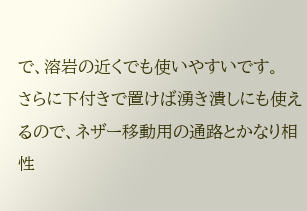で、溶岩の近くでも使いやすいです。
さらに下付きで置けば湧き潰しにも使えるので、ネザー移動用の通路とかなり相性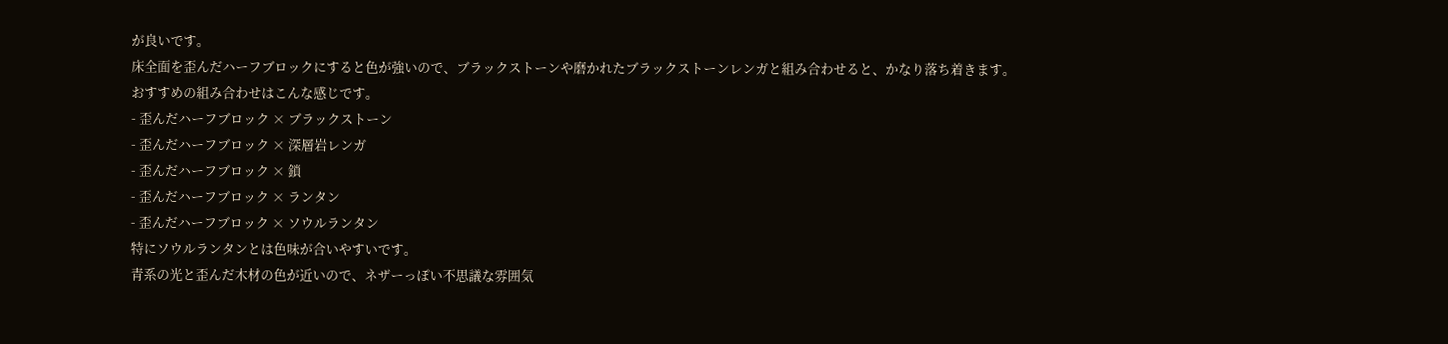が良いです。
床全面を歪んだハーフブロックにすると色が強いので、ブラックストーンや磨かれたブラックストーンレンガと組み合わせると、かなり落ち着きます。
おすすめの組み合わせはこんな感じです。
- 歪んだハーフブロック × ブラックストーン
- 歪んだハーフブロック × 深層岩レンガ
- 歪んだハーフブロック × 鎖
- 歪んだハーフブロック × ランタン
- 歪んだハーフブロック × ソウルランタン
特にソウルランタンとは色味が合いやすいです。
青系の光と歪んだ木材の色が近いので、ネザーっぽい不思議な雰囲気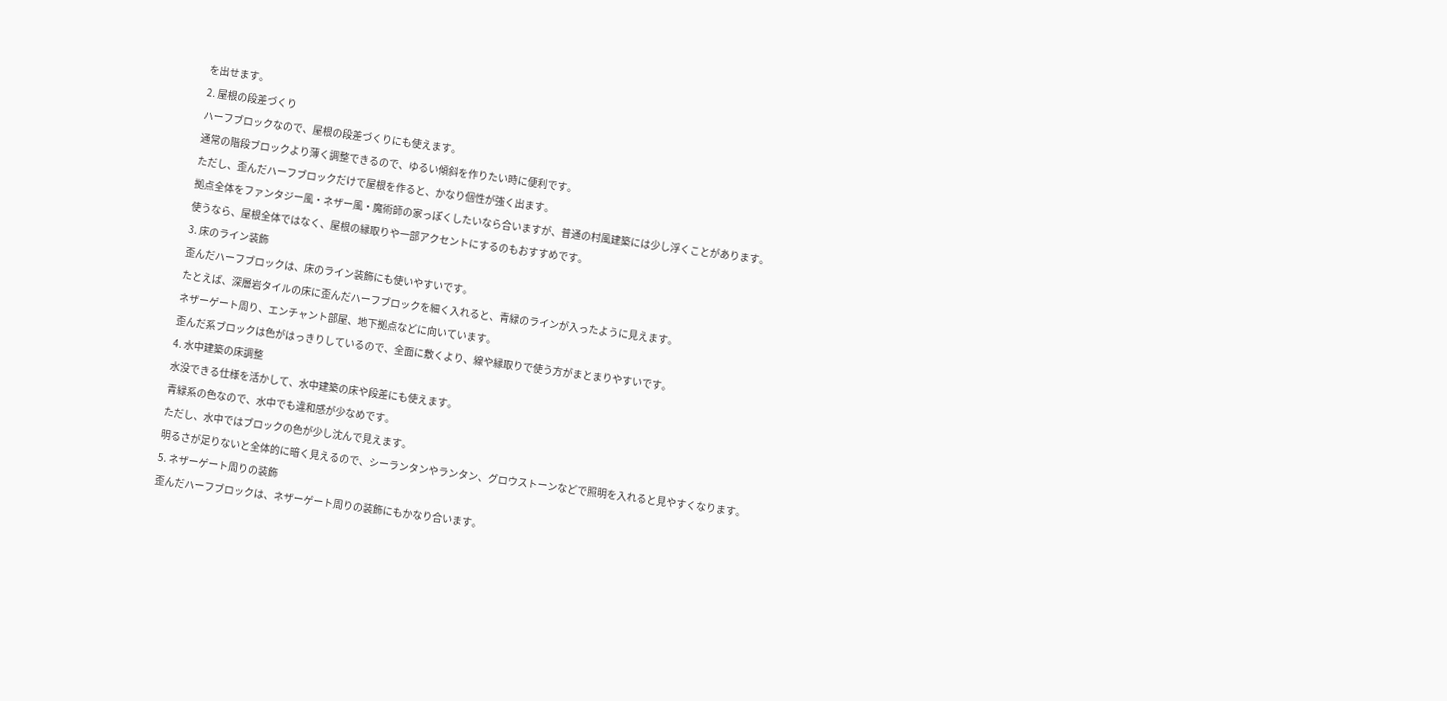を出せます。
2. 屋根の段差づくり
ハーフブロックなので、屋根の段差づくりにも使えます。
通常の階段ブロックより薄く調整できるので、ゆるい傾斜を作りたい時に便利です。
ただし、歪んだハーフブロックだけで屋根を作ると、かなり個性が強く出ます。
拠点全体をファンタジー風・ネザー風・魔術師の家っぽくしたいなら合いますが、普通の村風建築には少し浮くことがあります。
使うなら、屋根全体ではなく、屋根の縁取りや一部アクセントにするのもおすすめです。
3. 床のライン装飾
歪んだハーフブロックは、床のライン装飾にも使いやすいです。
たとえば、深層岩タイルの床に歪んだハーフブロックを細く入れると、青緑のラインが入ったように見えます。
ネザーゲート周り、エンチャント部屋、地下拠点などに向いています。
歪んだ系ブロックは色がはっきりしているので、全面に敷くより、線や縁取りで使う方がまとまりやすいです。
4. 水中建築の床調整
水没できる仕様を活かして、水中建築の床や段差にも使えます。
青緑系の色なので、水中でも違和感が少なめです。
ただし、水中ではブロックの色が少し沈んで見えます。
明るさが足りないと全体的に暗く見えるので、シーランタンやランタン、グロウストーンなどで照明を入れると見やすくなります。
5. ネザーゲート周りの装飾
歪んだハーフブロックは、ネザーゲート周りの装飾にもかなり合います。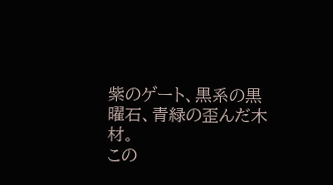紫のゲート、黒系の黒曜石、青緑の歪んだ木材。
この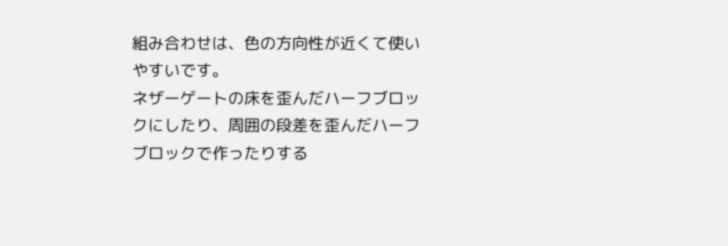組み合わせは、色の方向性が近くて使いやすいです。
ネザーゲートの床を歪んだハーフブロックにしたり、周囲の段差を歪んだハーフブロックで作ったりする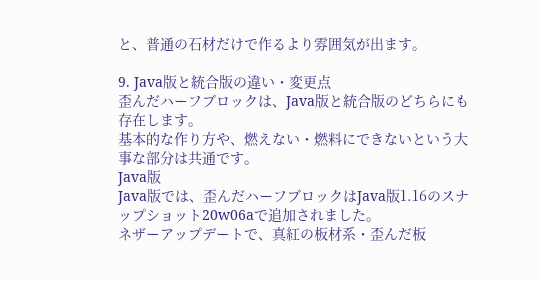と、普通の石材だけで作るより雰囲気が出ます。

9. Java版と統合版の違い・変更点
歪んだハーフブロックは、Java版と統合版のどちらにも存在します。
基本的な作り方や、燃えない・燃料にできないという大事な部分は共通です。
Java版
Java版では、歪んだハーフブロックはJava版1.16のスナップショット20w06aで追加されました。
ネザーアップデートで、真紅の板材系・歪んだ板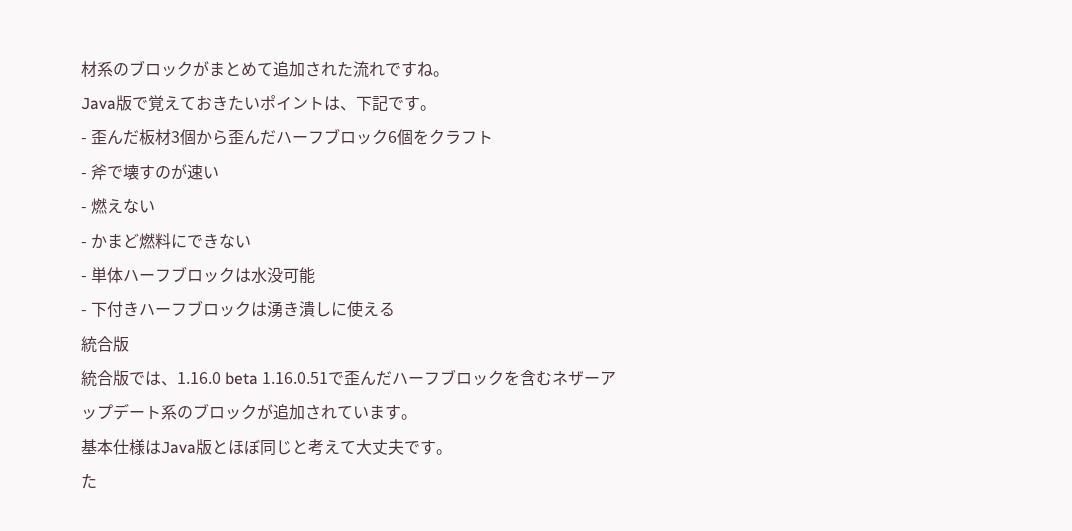材系のブロックがまとめて追加された流れですね。
Java版で覚えておきたいポイントは、下記です。
- 歪んだ板材3個から歪んだハーフブロック6個をクラフト
- 斧で壊すのが速い
- 燃えない
- かまど燃料にできない
- 単体ハーフブロックは水没可能
- 下付きハーフブロックは湧き潰しに使える
統合版
統合版では、1.16.0 beta 1.16.0.51で歪んだハーフブロックを含むネザーアップデート系のブロックが追加されています。
基本仕様はJava版とほぼ同じと考えて大丈夫です。
た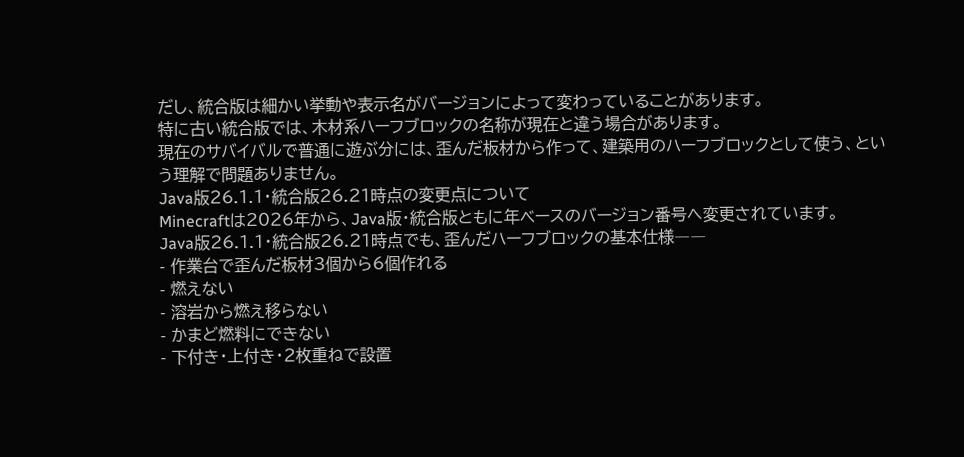だし、統合版は細かい挙動や表示名がバージョンによって変わっていることがあります。
特に古い統合版では、木材系ハーフブロックの名称が現在と違う場合があります。
現在のサバイバルで普通に遊ぶ分には、歪んだ板材から作って、建築用のハーフブロックとして使う、という理解で問題ありません。
Java版26.1.1・統合版26.21時点の変更点について
Minecraftは2026年から、Java版・統合版ともに年ベースのバージョン番号へ変更されています。
Java版26.1.1・統合版26.21時点でも、歪んだハーフブロックの基本仕様――
- 作業台で歪んだ板材3個から6個作れる
- 燃えない
- 溶岩から燃え移らない
- かまど燃料にできない
- 下付き・上付き・2枚重ねで設置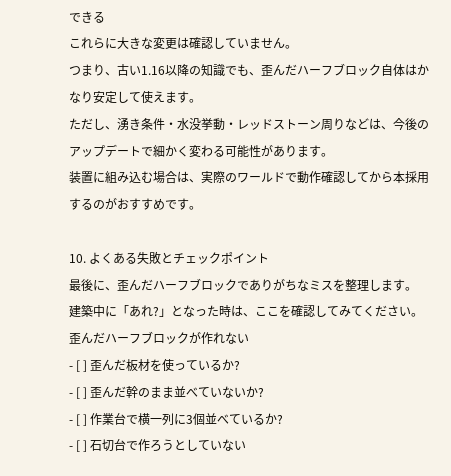できる
これらに大きな変更は確認していません。
つまり、古い1.16以降の知識でも、歪んだハーフブロック自体はかなり安定して使えます。
ただし、湧き条件・水没挙動・レッドストーン周りなどは、今後のアップデートで細かく変わる可能性があります。
装置に組み込む場合は、実際のワールドで動作確認してから本採用するのがおすすめです。

10. よくある失敗とチェックポイント
最後に、歪んだハーフブロックでありがちなミスを整理します。
建築中に「あれ?」となった時は、ここを確認してみてください。
歪んだハーフブロックが作れない
- [ ] 歪んだ板材を使っているか?
- [ ] 歪んだ幹のまま並べていないか?
- [ ] 作業台で横一列に3個並べているか?
- [ ] 石切台で作ろうとしていない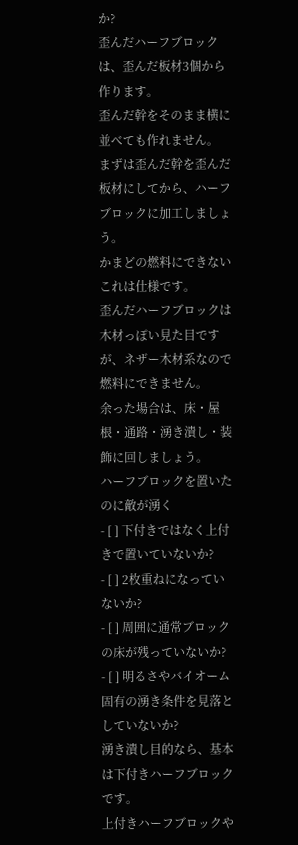か?
歪んだハーフブロックは、歪んだ板材3個から作ります。
歪んだ幹をそのまま横に並べても作れません。
まずは歪んだ幹を歪んだ板材にしてから、ハーフブロックに加工しましょう。
かまどの燃料にできない
これは仕様です。
歪んだハーフブロックは木材っぽい見た目ですが、ネザー木材系なので燃料にできません。
余った場合は、床・屋根・通路・湧き潰し・装飾に回しましょう。
ハーフブロックを置いたのに敵が湧く
- [ ] 下付きではなく上付きで置いていないか?
- [ ] 2枚重ねになっていないか?
- [ ] 周囲に通常ブロックの床が残っていないか?
- [ ] 明るさやバイオーム固有の湧き条件を見落としていないか?
湧き潰し目的なら、基本は下付きハーフブロックです。
上付きハーフブロックや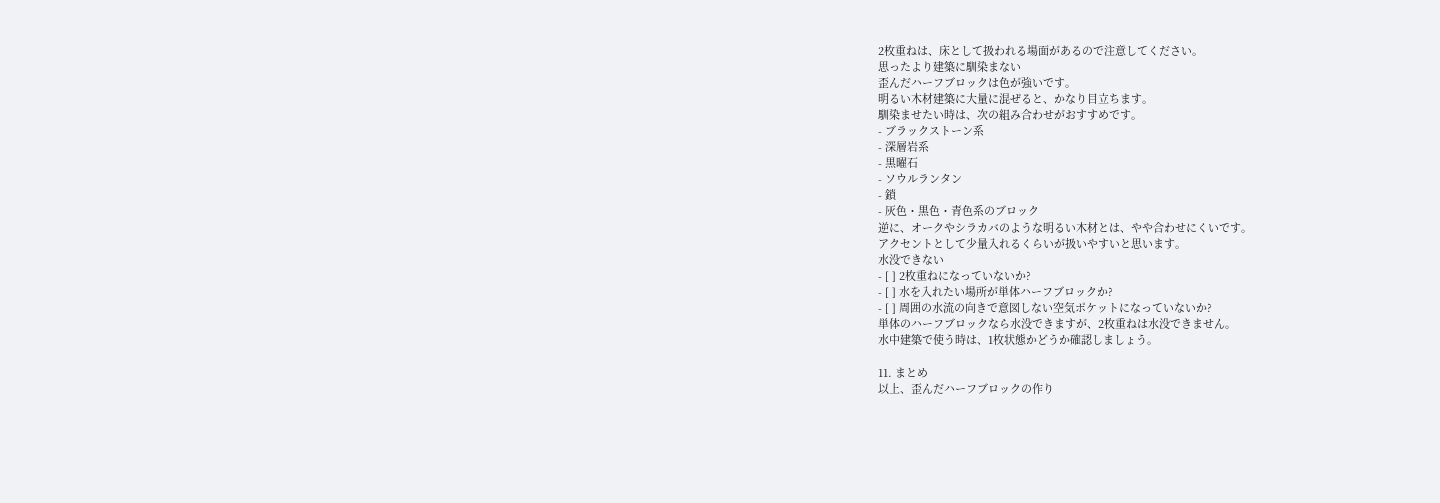2枚重ねは、床として扱われる場面があるので注意してください。
思ったより建築に馴染まない
歪んだハーフブロックは色が強いです。
明るい木材建築に大量に混ぜると、かなり目立ちます。
馴染ませたい時は、次の組み合わせがおすすめです。
- ブラックストーン系
- 深層岩系
- 黒曜石
- ソウルランタン
- 鎖
- 灰色・黒色・青色系のブロック
逆に、オークやシラカバのような明るい木材とは、やや合わせにくいです。
アクセントとして少量入れるくらいが扱いやすいと思います。
水没できない
- [ ] 2枚重ねになっていないか?
- [ ] 水を入れたい場所が単体ハーフブロックか?
- [ ] 周囲の水流の向きで意図しない空気ポケットになっていないか?
単体のハーフブロックなら水没できますが、2枚重ねは水没できません。
水中建築で使う時は、1枚状態かどうか確認しましょう。

11. まとめ
以上、歪んだハーフブロックの作り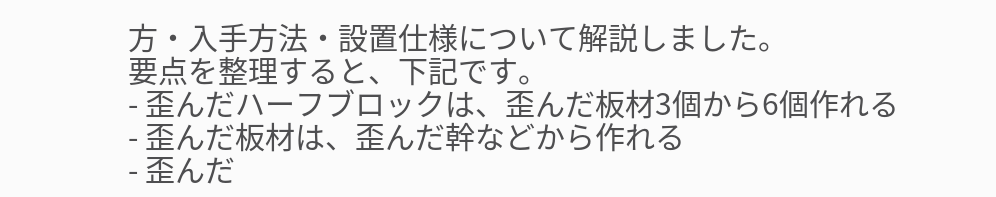方・入手方法・設置仕様について解説しました。
要点を整理すると、下記です。
- 歪んだハーフブロックは、歪んだ板材3個から6個作れる
- 歪んだ板材は、歪んだ幹などから作れる
- 歪んだ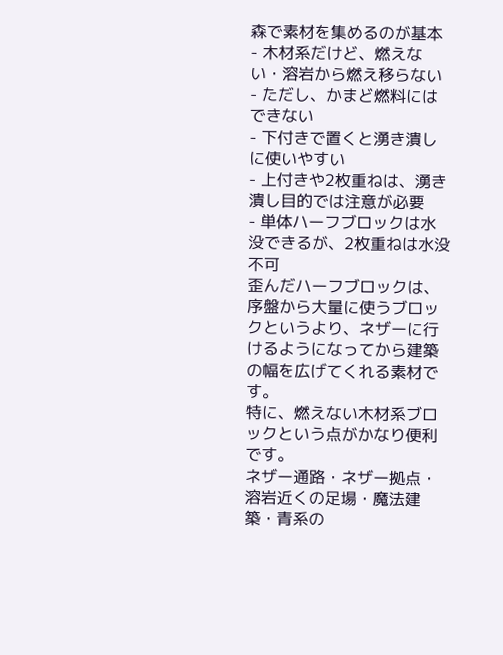森で素材を集めるのが基本
- 木材系だけど、燃えない・溶岩から燃え移らない
- ただし、かまど燃料にはできない
- 下付きで置くと湧き潰しに使いやすい
- 上付きや2枚重ねは、湧き潰し目的では注意が必要
- 単体ハーフブロックは水没できるが、2枚重ねは水没不可
歪んだハーフブロックは、序盤から大量に使うブロックというより、ネザーに行けるようになってから建築の幅を広げてくれる素材です。
特に、燃えない木材系ブロックという点がかなり便利です。
ネザー通路・ネザー拠点・溶岩近くの足場・魔法建築・青系の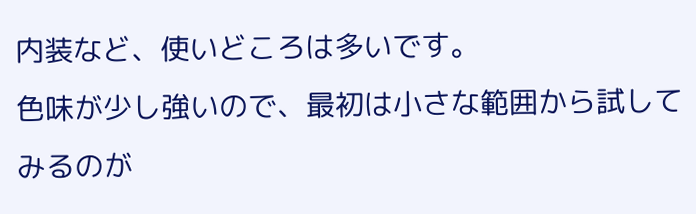内装など、使いどころは多いです。
色味が少し強いので、最初は小さな範囲から試してみるのが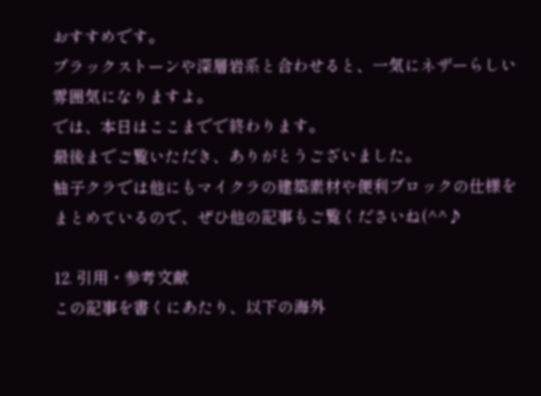おすすめです。
ブラックストーンや深層岩系と合わせると、一気にネザーらしい雰囲気になりますよ。
では、本日はここまでで終わります。
最後までご覧いただき、ありがとうございました。
柚子クラでは他にもマイクラの建築素材や便利ブロックの仕様をまとめているので、ぜひ他の記事もご覧くださいね(^^♪

12. 引用・参考文献
この記事を書くにあたり、以下の海外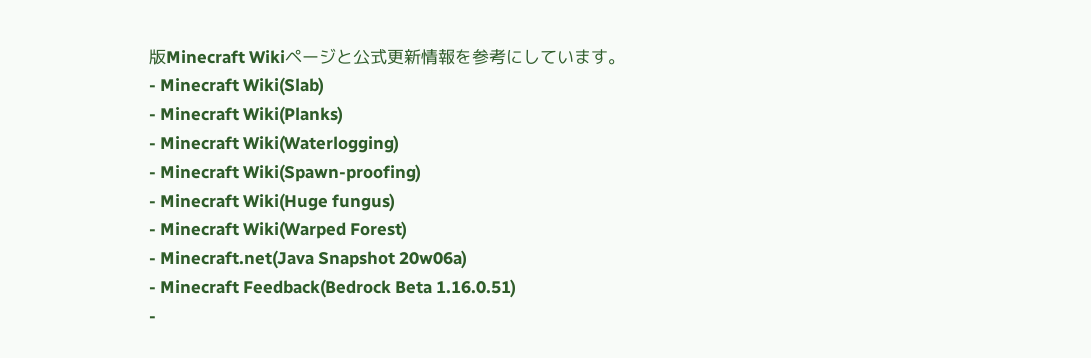版Minecraft Wikiページと公式更新情報を参考にしています。
- Minecraft Wiki(Slab)
- Minecraft Wiki(Planks)
- Minecraft Wiki(Waterlogging)
- Minecraft Wiki(Spawn-proofing)
- Minecraft Wiki(Huge fungus)
- Minecraft Wiki(Warped Forest)
- Minecraft.net(Java Snapshot 20w06a)
- Minecraft Feedback(Bedrock Beta 1.16.0.51)
-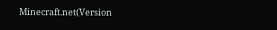Minecraft.net(Version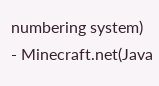numbering system)
- Minecraft.net(Java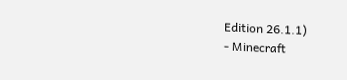Edition 26.1.1)
- Minecraft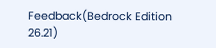Feedback(Bedrock Edition 26.21)